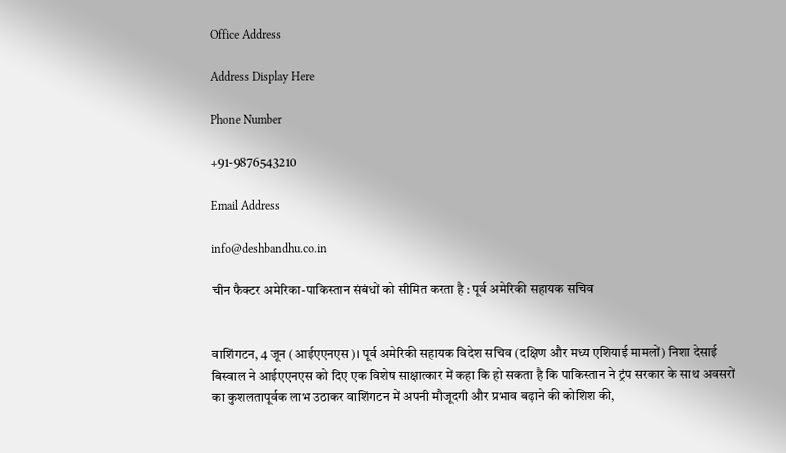Office Address

Address Display Here

Phone Number

+91-9876543210

Email Address

info@deshbandhu.co.in

चीन फैक्टर अमेरिका-पाकिस्तान संबंधों को सीमित करता है : पूर्व अमेरिकी सहायक सचिव


वाशिंगटन, 4 जून (आईएएनएस)। पूर्व अमेरिकी सहायक विदेश सचिव (दक्षिण और मध्य एशियाई मामलों) निशा देसाई बिस्वाल ने आईएएनएस को दिए एक विशेष साक्षात्कार में कहा कि हो सकता है कि पाकिस्तान ने ट्रंप सरकार के साथ अवसरों का कुशलतापूर्वक लाभ उठाकर वाशिंगटन में अपनी मौजूदगी और प्रभाव बढ़ाने की कोशिश की,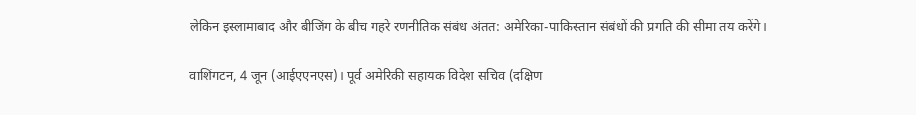लेकिन इस्लामाबाद और बीजिंग के बीच गहरे रणनीतिक संबंध अंतत: अमेरिका-पाकिस्तान संबंधों की प्रगति की सीमा तय करेंगे।

वाशिंगटन, 4 जून (आईएएनएस)। पूर्व अमेरिकी सहायक विदेश सचिव (दक्षिण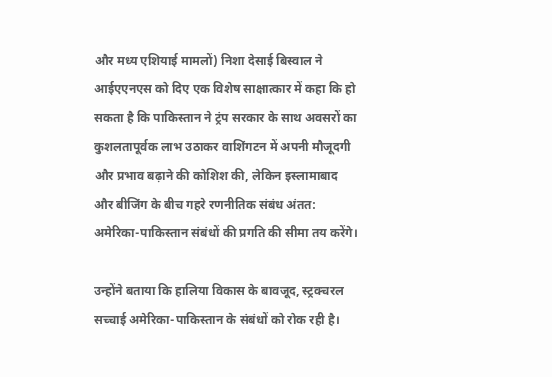और मध्य एशियाई मामलों) निशा देसाई बिस्वाल ने आईएएनएस को दिए एक विशेष साक्षात्कार में कहा कि हो सकता है कि पाकिस्तान ने ट्रंप सरकार के साथ अवसरों का कुशलतापूर्वक लाभ उठाकर वाशिंगटन में अपनी मौजूदगी और प्रभाव बढ़ाने की कोशिश की, लेकिन इस्लामाबाद और बीजिंग के बीच गहरे रणनीतिक संबंध अंतत: अमेरिका-पाकिस्तान संबंधों की प्रगति की सीमा तय करेंगे।

उन्होंने बताया कि हालिया विकास के बावजूद, स्ट्रक्चरल सच्चाई अमेरिका-पाकिस्तान के संबंधों को रोक रही है।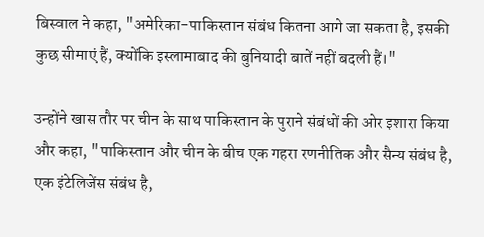बिस्वाल ने कहा, "अमेरिका-पाकिस्तान संबंध कितना आगे जा सकता है, इसकी कुछ सीमाएं हैं, क्योंकि इस्लामाबाद की बुनियादी बातें नहीं बदली हैं।"

उन्होंने खास तौर पर चीन के साथ पाकिस्तान के पुराने संबंधों की ओर इशारा किया और कहा, "पाकिस्तान और चीन के बीच एक गहरा रणनीतिक और सैन्य संबंध है, एक इंटेलिजेंस संबंध है,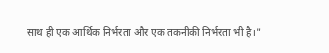साथ ही एक आर्थिक निर्भरता और एक तकनीकी निर्भरता भी है।"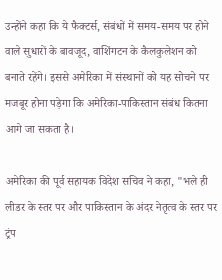उन्होंने कहा कि ये फैक्टर्स, संबंधों में समय-समय पर होने वाले सुधारों के बावजूद, वाशिंगटन के कैलकुलेशन को बनाते रहेंगे। इससे अमेरिका में संस्थानों को यह सोचने पर मजबूर होना पड़ेगा कि अमेरिका-पाकिस्तान संबंध कितना आगे जा सकता है।

अमेरिका की पूर्व सहायक विदेश सचिव ने कहा, "भले ही लीडर के स्तर पर और पाकिस्तान के अंदर नेतृत्व के स्तर पर ट्रंप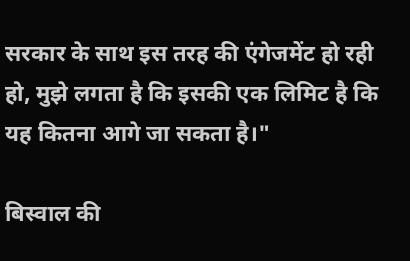सरकार के साथ इस तरह की एंगेजमेंट हो रही हो, मुझे लगता है कि इसकी एक लिमिट है कि यह कितना आगे जा सकता है।"

बिस्वाल की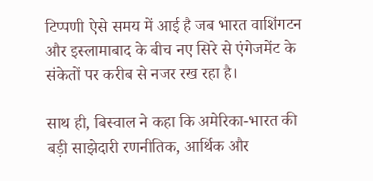टिप्पणी ऐसे समय में आई है जब भारत वाशिंगटन और इस्लामाबाद के बीच नए सिरे से एंगेजमेंट के संकेतों पर करीब से नजर रख रहा है।

साथ ही, बिस्वाल ने कहा कि अमेरिका-भारत की बड़ी साझेदारी रणनीतिक, आर्थिक और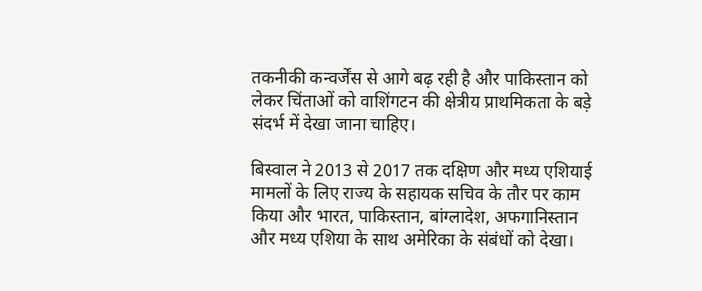तकनीकी कन्वर्जेंस से आगे बढ़ रही है और पाकिस्तान को लेकर चिंताओं को वाशिंगटन की क्षेत्रीय प्राथमिकता के बड़े संदर्भ में देखा जाना चाहिए।

बिस्वाल ने 2013 से 2017 तक दक्षिण और मध्य एशियाई मामलों के लिए राज्य के सहायक सचिव के तौर पर काम किया और भारत, पाकिस्तान, बांग्लादेश, अफगानिस्तान और मध्य एशिया के साथ अमेरिका के संबंधों को देखा।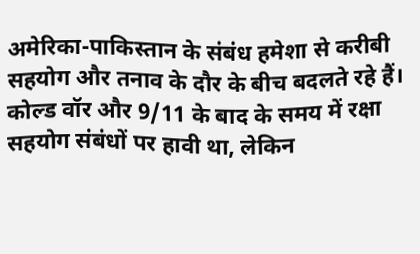अमेरिका-पाकिस्तान के संबंध हमेशा से करीबी सहयोग और तनाव के दौर के बीच बदलते रहे हैं। कोल्ड वॉर और 9/11 के बाद के समय में रक्षा सहयोग संबंधों पर हावी था, लेकिन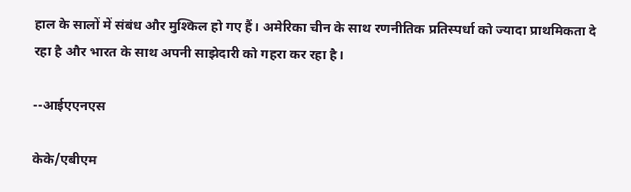हाल के सालों में संबंध और मुश्किल हो गए हैं। अमेरिका चीन के साथ रणनीतिक प्रतिस्पर्धा को ज्यादा प्राथमिकता दे रहा है और भारत के साथ अपनी साझेदारी को गहरा कर रहा है।

--आईएएनएस

केके/एबीएम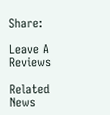Share:

Leave A Reviews

Related News